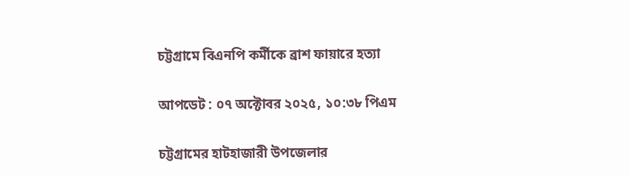চট্টগ্রামে বিএনপি কর্মীকে ব্রাশ ফায়ারে হত্যা

আপডেট : ০৭ অক্টোবর ২০২৫, ১০:৩৮ পিএম

চট্টগ্রামের হাটহাজারী উপজেলার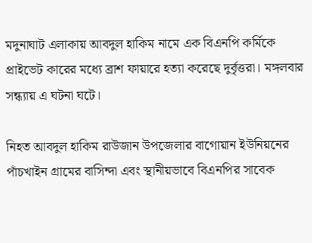মদুনাঘাট এলাকায় আবদুল হাকিম নামে এক বিএনপি কর্মিকে প্রাইভেট কারের মধ্যে ব্রাশ ফায়ারে হত্যা করেছে দুর্বৃত্তরা। মঙ্গলবার সন্ধ্যায় এ ঘটনা ঘটে।

নিহত আবদুল হাকিম রাউজান উপজেলার বাগোয়ান ইউনিয়নের পাঁচখাইন গ্রামের বাসিন্দা এবং স্থানীয়ভাবে বিএনপির সাবেক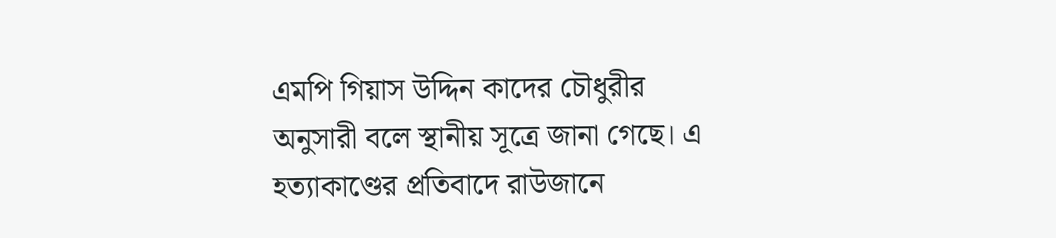এমপি গিয়াস উদ্দিন কাদের চৌধুরীর অনুসারী বলে স্থানীয় সূত্রে জানা গেছে। এ হত্যাকাণ্ডের প্রতিবাদে রাউজানে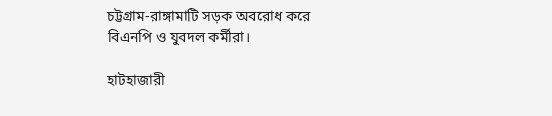চট্টগ্রাম-রাঙ্গামাটি সড়ক অবরোধ করে বিএনপি ও যুবদল কর্মীরা।

হাটহাজারী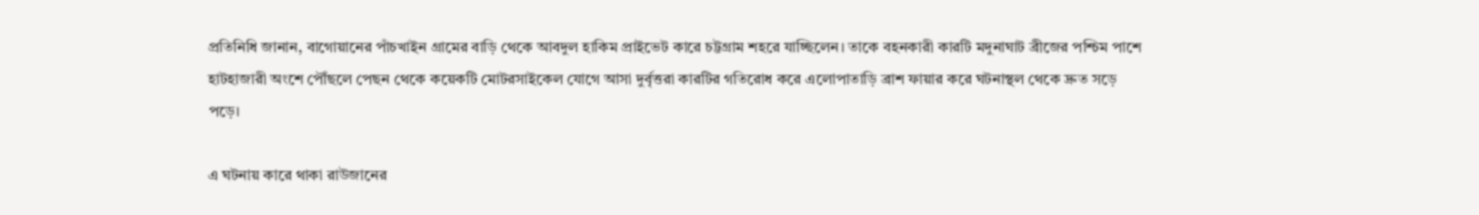প্রতিনিধি জানান, বাগোয়ানের পাঁচখাইন গ্রামের বাড়ি থেকে আবদুল হাকিম প্রাইভেট কারে চট্টগ্রাম শহরে যাচ্ছিলেন। তাকে বহনকারী কারটি মদুনাঘাট ব্রীজের পশ্চিম পাশে হাটহাজারী অংশে পৌঁছলে পেছন থেকে কয়েকটি মোটরসাইকেল যোগে আসা দুর্বৃত্তরা কারটির গতিরোধ করে এলোপাতাড়ি ব্রাশ ফায়ার করে ঘটনাস্থল থেকে দ্রুত সড়ে পড়ে।

এ ঘটনায় কারে থাকা রাউজানের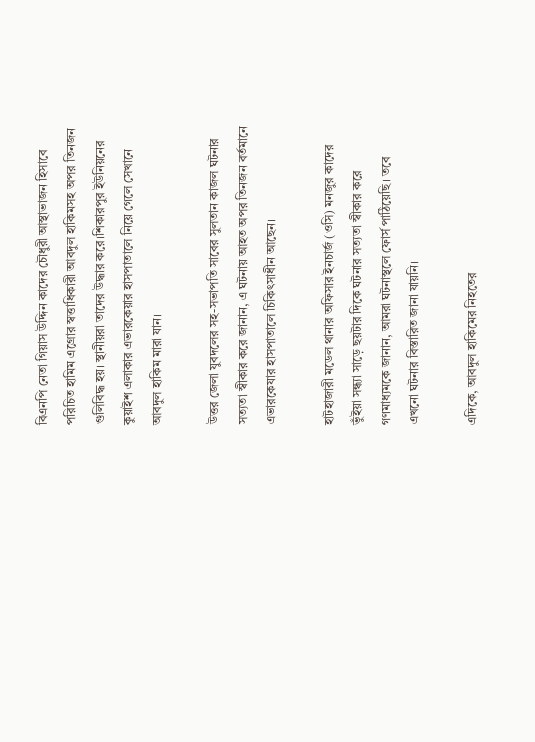বিএনপি নেতা গিয়াস উদ্দিন কাদের চৌধুরী আস্থাভাজন হিসাবে পরিচিত হামিম এগ্রোর স্বত্তাধিকারী আবদুল হাকিমসহ অপর তিনজন গুলিবিদ্ধ হয়। স্থানীয়রা তাদের উদ্ধার করে।শিকারপুর ইউনিয়নের কুয়াইশ এলাকার এভারকেয়ার হাসপাতালে নিয়ে গেলে সেখানে আবদুল হাকিম মারা যান।

উত্তর জেলা যুবদলের সহ-সভাপতি সাবের সুলতান কাজল ঘটনার সত্যতা স্বীকার করে জানান, এ ঘটনায় আহত অপর তিনজন বর্তমানে এভারকেযার হাসপাতালে চিকিৎসাধীন আছেন।

হাটহাজারী মডেল থানার অফিসার ইনচার্জ (ওসি) মনজুর কাদের ভুঁইয়া সন্ধ্যা সাড়ে ছয়টার দিকে ঘটনার সত্যতা স্বীকার করে গণমাধ্যমকে জানান, আমরা ঘটনাস্থলে ফোর্স পাঠিয়েছি। তবে এখনো ঘটনার বিস্তারিত জানা যায়নি।

এদিকে, আবদুল হাকিমের নিহতের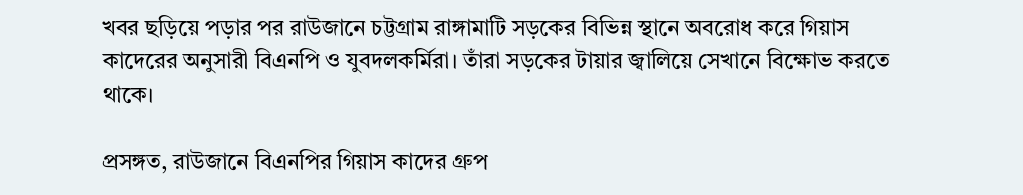খবর ছড়িয়ে পড়ার পর রাউজানে চট্টগ্রাম রাঙ্গামাটি সড়কের বিভিন্ন স্থানে অবরোধ করে গিয়াস কাদেরের অনুসারী বিএনপি ও যুবদলকর্মিরা। তাঁরা সড়কের টায়ার জ্বালিয়ে সেখানে বিক্ষোভ করতে থাকে।

প্রসঙ্গত, রাউজানে বিএনপির গিয়াস কাদের গ্রুপ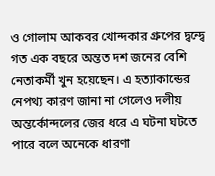ও গোলাম আকবর খোন্দকার গ্রুপের দ্বন্দ্বে গত এক বছরে অন্তত দশ জনের বেশি নেতাকর্মী খুন হয়েছেন। এ হত্যাকান্ডের নেপথ্য কারণ জানা না গেলেও দলীয় অন্তর্কোন্দলের জের ধরে এ ঘটনা ঘটতে পারে বলে অনেকে ধারণা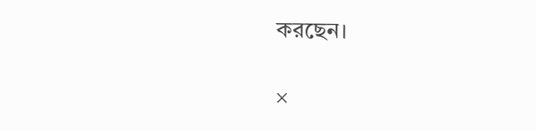করছেন।

×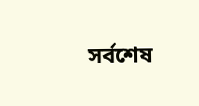সর্বশেষ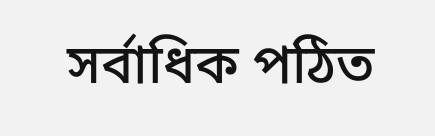সর্বাধিক পঠিত